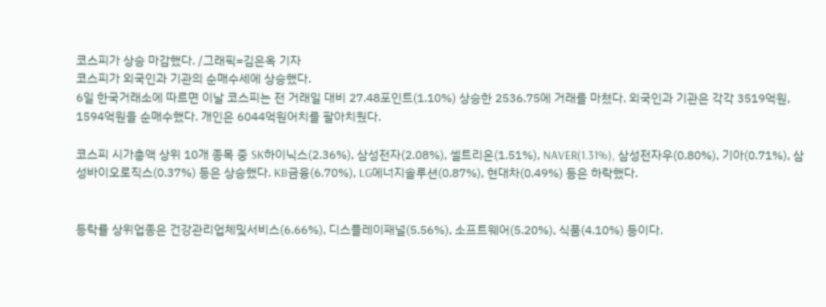코스피가 상승 마감했다. /그래픽=김은옥 기자
코스피가 외국인과 기관의 순매수세에 상승했다.
6일 한국거래소에 따르면 이날 코스피는 전 거래일 대비 27.48포인트(1.10%) 상승한 2536.75에 거래를 마쳤다. 외국인과 기관은 각각 3519억원, 1594억원을 순매수했다. 개인은 6044억원어치를 팔아치웠다.

코스피 시가총액 상위 10개 종목 중 SK하이닉스(2.36%), 삼성전자(2.08%), 셀트리온(1.51%), NAVER(1.31%), 삼성전자우(0.80%), 기아(0.71%), 삼성바이오로직스(0.37%) 등은 상승했다. KB금융(6.70%), LG에너지솔루션(0.87%), 현대차(0.49%) 등은 하락했다.


등락률 상위업종은 건강관리업체및서비스(6.66%), 디스플레이패널(5.56%), 소프트웨어(5.20%), 식품(4.10%) 등이다.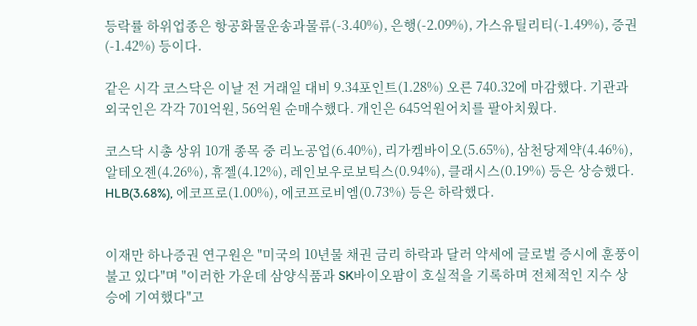등락률 하위업종은 항공화물운송과물류(-3.40%), 은행(-2.09%), 가스유틸리티(-1.49%), 증권(-1.42%) 등이다.

같은 시각 코스닥은 이날 전 거래일 대비 9.34포인트(1.28%) 오른 740.32에 마감했다. 기관과 외국인은 각각 701억원, 56억원 순매수했다. 개인은 645억원어치를 팔아치웠다.

코스닥 시총 상위 10개 종목 중 리노공업(6.40%), 리가켐바이오(5.65%), 삼천당제약(4.46%), 알테오젠(4.26%), 휴젤(4.12%), 레인보우로보틱스(0.94%), 클래시스(0.19%) 등은 상승했다. HLB(3.68%), 에코프로(1.00%), 에코프로비엠(0.73%) 등은 하락했다.


이재만 하나증권 연구원은 "미국의 10년물 채권 금리 하락과 달러 약세에 글로벌 증시에 훈풍이 불고 있다"며 "이러한 가운데 삼양식품과 SK바이오팜이 호실적을 기록하며 전체적인 지수 상승에 기여했다"고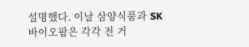설명했다. 이날 삼양식품과 SK바이오팜은 각각 전 거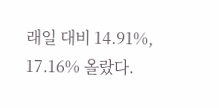래일 대비 14.91%, 17.16% 올랐다.